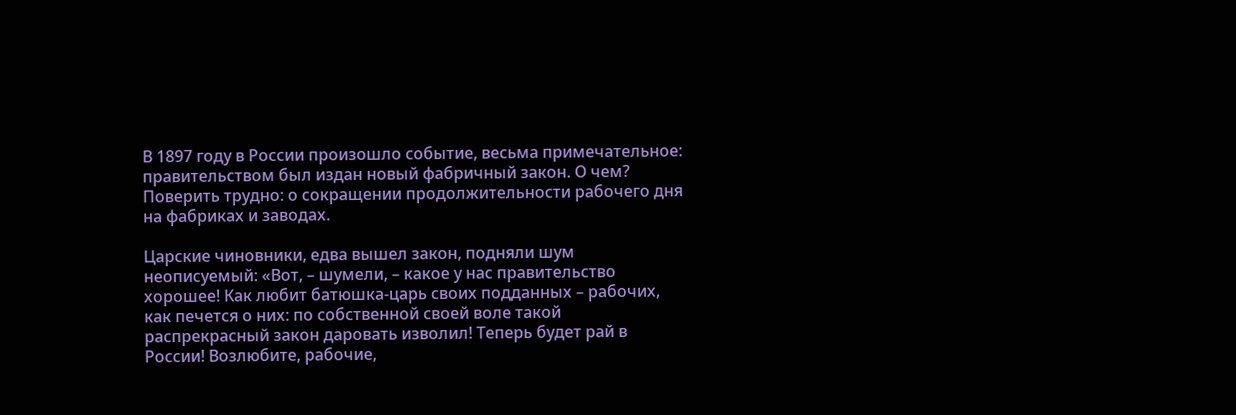В 1897 году в России произошло событие, весьма примечательное: правительством был издан новый фабричный закон. О чем? Поверить трудно: о сокращении продолжительности рабочего дня на фабриках и заводах.

Царские чиновники, едва вышел закон, подняли шум неописуемый: «Вот, – шумели, – какое у нас правительство хорошее! Как любит батюшка-царь своих подданных – рабочих, как печется о них: по собственной своей воле такой распрекрасный закон даровать изволил! Теперь будет рай в России! Возлюбите, рабочие,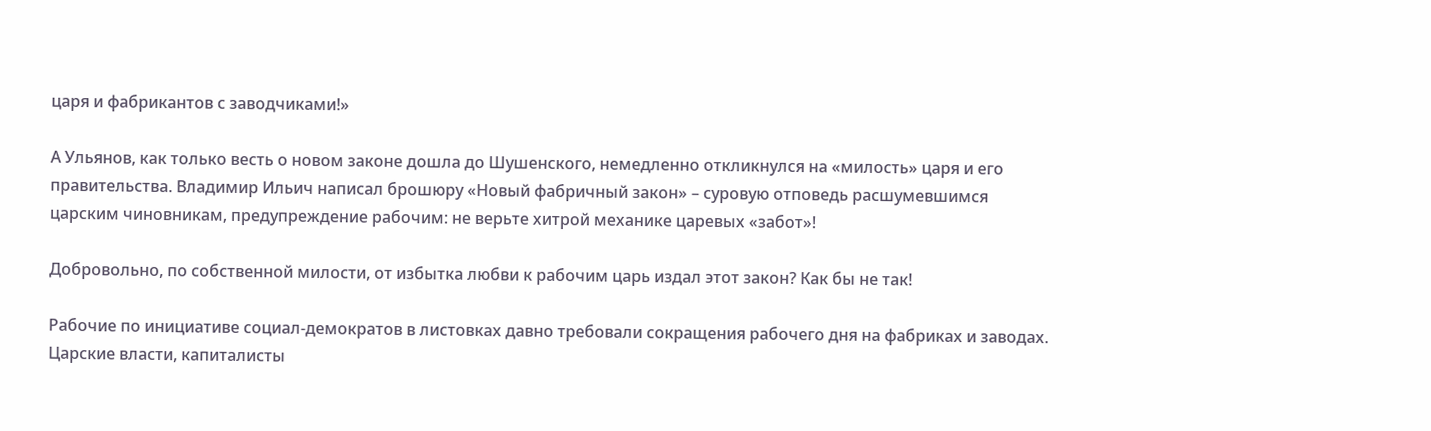царя и фабрикантов с заводчиками!»

А Ульянов, как только весть о новом законе дошла до Шушенского, немедленно откликнулся на «милость» царя и его правительства. Владимир Ильич написал брошюру «Новый фабричный закон» – суровую отповедь расшумевшимся царским чиновникам, предупреждение рабочим: не верьте хитрой механике царевых «забот»!

Добровольно, по собственной милости, от избытка любви к рабочим царь издал этот закон? Как бы не так!

Рабочие по инициативе социал-демократов в листовках давно требовали сокращения рабочего дня на фабриках и заводах. Царские власти, капиталисты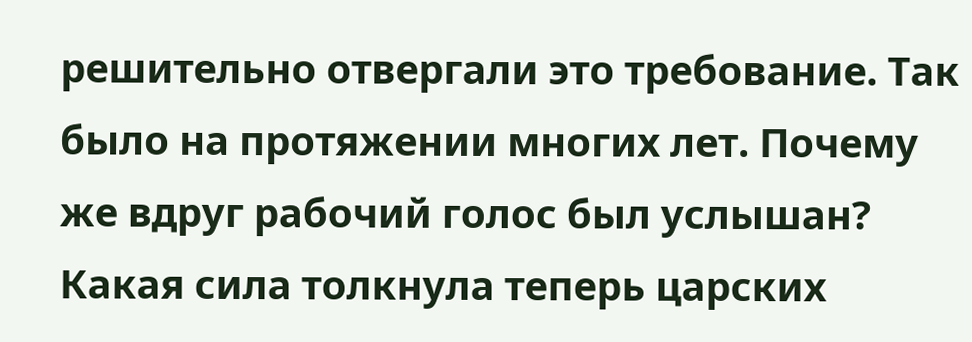решительно отвергали это требование. Так было на протяжении многих лет. Почему же вдруг рабочий голос был услышан? Какая сила толкнула теперь царских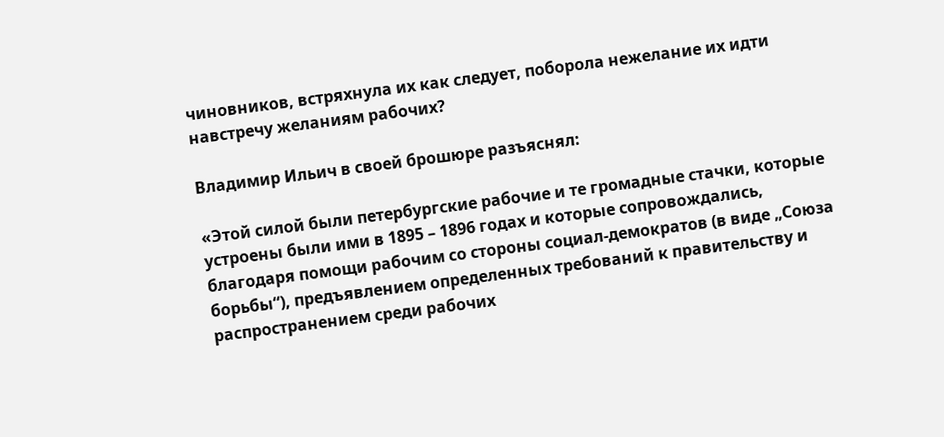чиновников, встряхнула их как следует, поборола нежелание их идти навстречу желаниям рабочих?

Владимир Ильич в своей брошюре разъяснял:

«Этой силой были петербургские рабочие и те громадные стачки, которые устроены были ими в 1895 – 1896 годах и которые сопровождались, благодаря помощи рабочим со стороны социал-демократов (в виде „Союза борьбы“), предъявлением определенных требований к правительству и распространением среди рабочих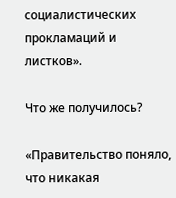социалистических прокламаций и листков».

Что же получилось?

«Правительство поняло, что никакая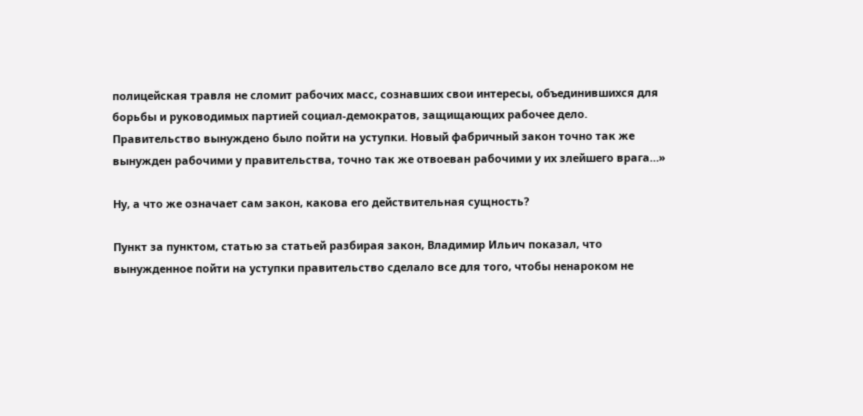полицейская травля не сломит рабочих масс, сознавших свои интересы, объединившихся для борьбы и руководимых партией социал-демократов, защищающих рабочее дело. Правительство вынуждено было пойти на уступки. Новый фабричный закон точно так же вынужден рабочими у правительства, точно так же отвоеван рабочими у их злейшего врага…»

Ну, а что же означает сам закон, какова его действительная сущность?

Пункт за пунктом, статью за статьей разбирая закон, Владимир Ильич показал, что вынужденное пойти на уступки правительство сделало все для того, чтобы ненароком не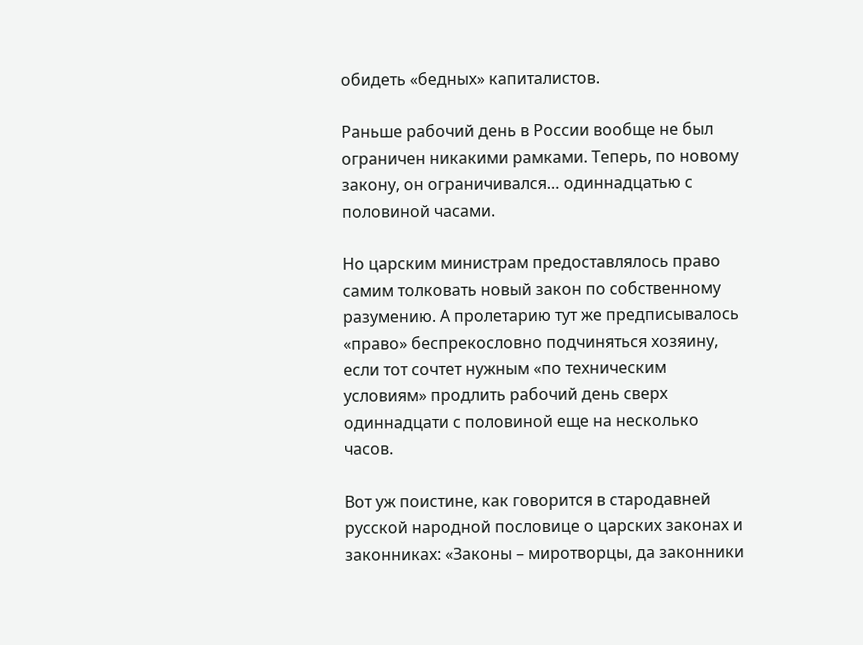обидеть «бедных» капиталистов.

Раньше рабочий день в России вообще не был ограничен никакими рамками. Теперь, по новому закону, он ограничивался… одиннадцатью с половиной часами.

Но царским министрам предоставлялось право самим толковать новый закон по собственному разумению. А пролетарию тут же предписывалось «право» беспрекословно подчиняться хозяину, если тот сочтет нужным «по техническим условиям» продлить рабочий день сверх одиннадцати с половиной еще на несколько часов.

Вот уж поистине, как говорится в стародавней русской народной пословице о царских законах и законниках: «Законы – миротворцы, да законники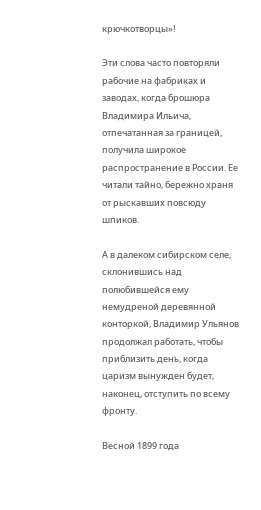крючкотворцы»!

Эти слова часто повторяли рабочие на фабриках и заводах, когда брошюра Владимира Ильича, отпечатанная за границей, получила широкое распространение в России. Ее читали тайно, бережно храня от рыскавших повсюду шпиков.

А в далеком сибирском селе, склонившись над полюбившейся ему немудреной деревянной конторкой, Владимир Ульянов продолжал работать, чтобы приблизить день, когда царизм вынужден будет, наконец, отступить по всему фронту.

Весной 1899 года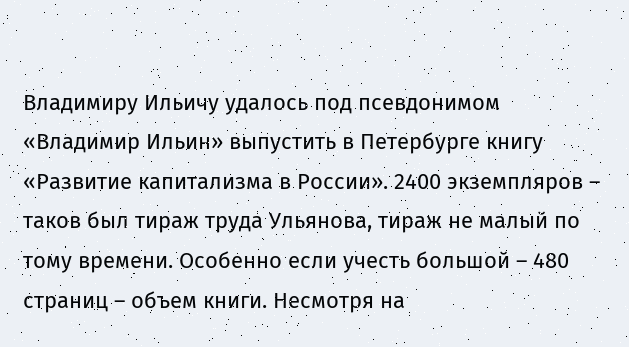Владимиру Ильичу удалось под псевдонимом «Владимир Ильин» выпустить в Петербурге книгу «Развитие капитализма в России». 2400 экземпляров – таков был тираж труда Ульянова, тираж не малый по тому времени. Особенно если учесть большой – 480 страниц – объем книги. Несмотря на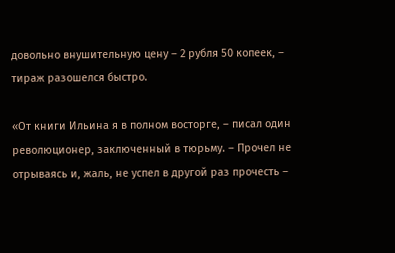довольно внушительную цену – 2 рубля 50 копеек, – тираж разошелся быстро.

«От книги Ильина я в полном восторге, – писал один революционер, заключенный в тюрьму. – Прочел не отрываясь и, жаль, не успел в другой раз прочесть –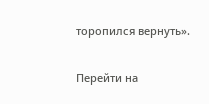торопился вернуть».

Перейти на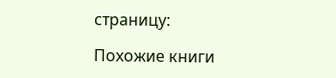страницу:

Похожие книги